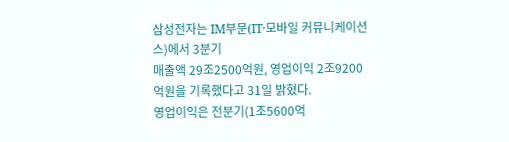삼성전자는 IM부문(IT·모바일 커뮤니케이션스)에서 3분기
매출액 29조2500억원, 영업이익 2조9200억원을 기록했다고 31일 밝혔다.
영업이익은 전분기(1조5600억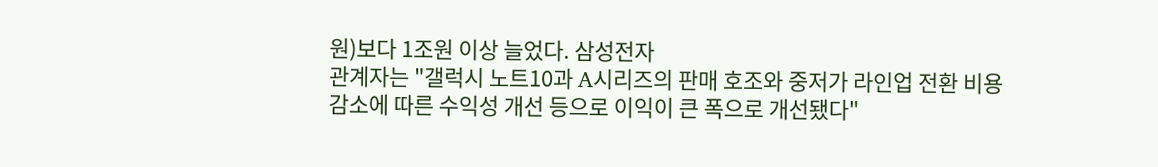원)보다 1조원 이상 늘었다. 삼성전자
관계자는 "갤럭시 노트10과 A시리즈의 판매 호조와 중저가 라인업 전환 비용
감소에 따른 수익성 개선 등으로 이익이 큰 폭으로 개선됐다"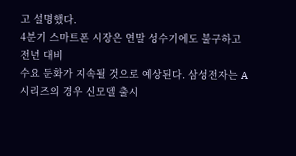고 설명했다.
4분기 스마트폰 시장은 연말 성수기에도 불구하고 전년 대비
수요 둔화가 지속될 것으로 예상된다. 삼성전자는 A 시리즈의 경우 신모델 출시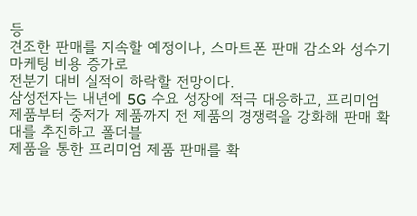등
견조한 판매를 지속할 예정이나, 스마트폰 판매 감소와 성수기 마케팅 비용 증가로
전분기 대비 실적이 하락할 전망이다.
삼성전자는 내년에 5G 수요 성장에 적극 대응하고, 프리미엄
제품부터 중저가 제품까지 전 제품의 경쟁력을 강화해 판매 확대를 추진하고 폴더블
제품을 통한 프리미엄 제품 판매를 확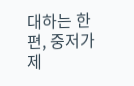대하는 한편, 중저가 제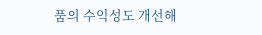품의 수익성도 개선해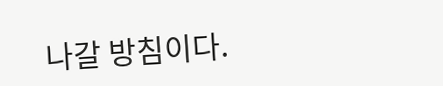나갈 방침이다.